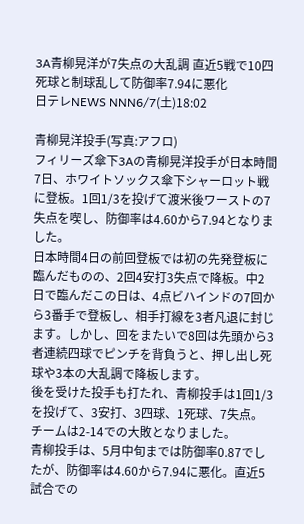3A青柳晃洋が7失点の大乱調 直近5戦で10四死球と制球乱して防御率7.94に悪化
日テレNEWS NNN6/7(土)18:02

青柳晃洋投手(写真:アフロ)
フィリーズ傘下3Aの青柳晃洋投手が日本時間7日、ホワイトソックス傘下シャーロット戦に登板。1回1/3を投げて渡米後ワーストの7失点を喫し、防御率は4.60から7.94となりました。
日本時間4日の前回登板では初の先発登板に臨んだものの、2回4安打3失点で降板。中2日で臨んだこの日は、4点ビハインドの7回から3番手で登板し、相手打線を3者凡退に封じます。しかし、回をまたいで8回は先頭から3者連続四球でピンチを背負うと、押し出し死球や3本の大乱調で降板します。
後を受けた投手も打たれ、青柳投手は1回1/3を投げて、3安打、3四球、1死球、7失点。チームは2-14での大敗となりました。
青柳投手は、5月中旬までは防御率0.87でしたが、防御率は4.60から7.94に悪化。直近5試合での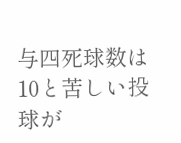与四死球数は10と苦しい投球が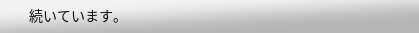続いています。